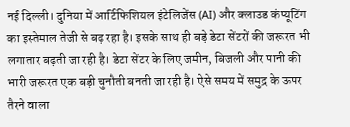नई दिल्ली। दुनिया में आर्टिफिशियल इंटेलिजेंस (AI) और क्लाउड कंप्यूटिंग का इस्तेमाल तेजी से बढ़ रहा है। इसके साथ ही बड़े डेटा सेंटरों की जरूरत भी लगातार बढ़ती जा रही है। डेटा सेंटर के लिए जमीन, बिजली और पानी की भारी जरूरत एक बड़ी चुनौती बनती जा रही है। ऐसे समय में समुद्र के ऊपर तैरने वाला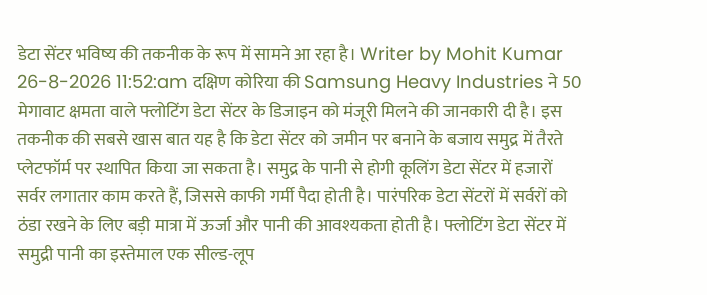डेटा सेंटर भविष्य की तकनीक के रूप में सामने आ रहा है। Writer by Mohit Kumar 26-8-2026 11:52:am दक्षिण कोरिया की Samsung Heavy Industries ने 50 मेगावाट क्षमता वाले फ्लोटिंग डेटा सेंटर के डिजाइन को मंजूरी मिलने की जानकारी दी है। इस तकनीक की सबसे खास बात यह है कि डेटा सेंटर को जमीन पर बनाने के बजाय समुद्र में तैरते प्लेटफॉर्म पर स्थापित किया जा सकता है। समुद्र के पानी से होगी कूलिंग डेटा सेंटर में हजारों सर्वर लगातार काम करते हैं, जिससे काफी गर्मी पैदा होती है। पारंपरिक डेटा सेंटरों में सर्वरों को ठंडा रखने के लिए बड़ी मात्रा में ऊर्जा और पानी की आवश्यकता होती है। फ्लोटिंग डेटा सेंटर में समुद्री पानी का इस्तेमाल एक सील्ड-लूप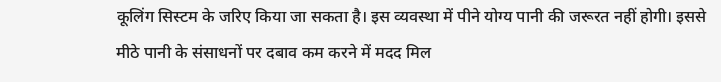कूलिंग सिस्टम के जरिए किया जा सकता है। इस व्यवस्था में पीने योग्य पानी की जरूरत नहीं होगी। इससे मीठे पानी के संसाधनों पर दबाव कम करने में मदद मिल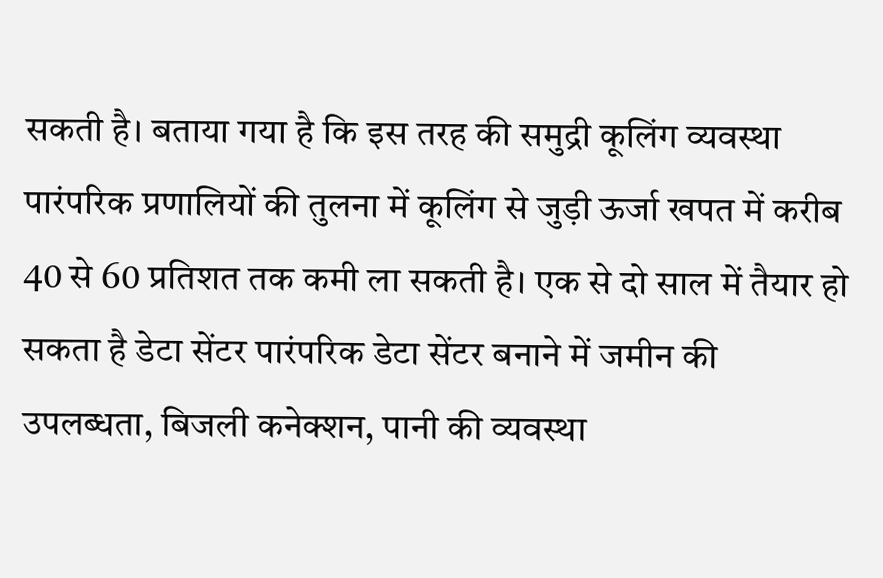सकती है। बताया गया है कि इस तरह की समुद्री कूलिंग व्यवस्था पारंपरिक प्रणालियों की तुलना में कूलिंग से जुड़ी ऊर्जा खपत में करीब 40 से 60 प्रतिशत तक कमी ला सकती है। एक से दो साल में तैयार हो सकता है डेटा सेंटर पारंपरिक डेटा सेंटर बनाने में जमीन की उपलब्धता, बिजली कनेक्शन, पानी की व्यवस्था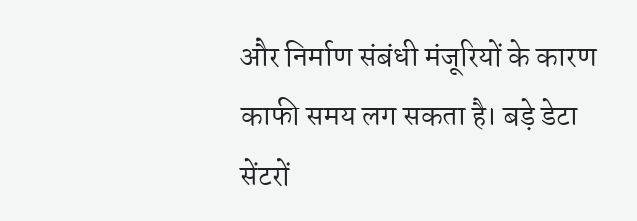और निर्माण संबंधी मंजूरियों के कारण काफी समय लग सकता है। बड़े डेटा सेंटरों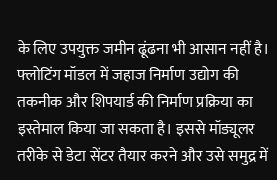के लिए उपयुक्त जमीन ढूंढना भी आसान नहीं है। फ्लोटिंग मॉडल में जहाज निर्माण उद्योग की तकनीक और शिपयार्ड की निर्माण प्रक्रिया का इस्तेमाल किया जा सकता है। इससे मॉड्यूलर तरीके से डेटा सेंटर तैयार करने और उसे समुद्र में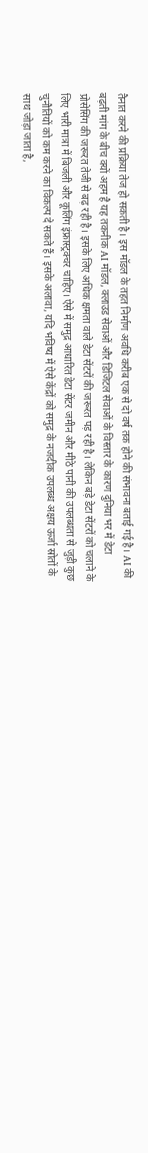तैनात करने की प्रक्रिया तेज हो सकती है। इस मॉडल के तहत निर्माण अवधि करीब एक से दो वर्ष तक होने की संभावना बताई गई है। AI की बढ़ती मांग के बीच क्यों अहम है यह तकनीक AI मॉडल, क्लाउड सेवाओं और डिजिटल सेवाओं के विस्तार के कारण दुनिया भर में डेटा प्रोसेसिंग की जरूरत तेजी से बढ़ रही है। इसके लिए अधिक क्षमता वाले डेटा सेंटरों की जरूरत पड़ रही है। लेकिन बड़े डेटा सेंटरों को चलाने के लिए भारी मात्रा में बिजली और कूलिंग इंफ्रास्ट्रक्चर चाहिए। ऐसे में समुद्र आधारित डेटा सेंटर जमीन और मीठे पानी की उपलब्धता से जुड़ी कुछ चुनौतियों को कम करने का विकल्प दे सकते हैं। इसके अलावा, यदि भविष्य में ऐसे केंद्रों को समुद्र के नजदीक उपलब्ध अक्षय ऊर्जा स्रोतों के साथ जोड़ा जाता है,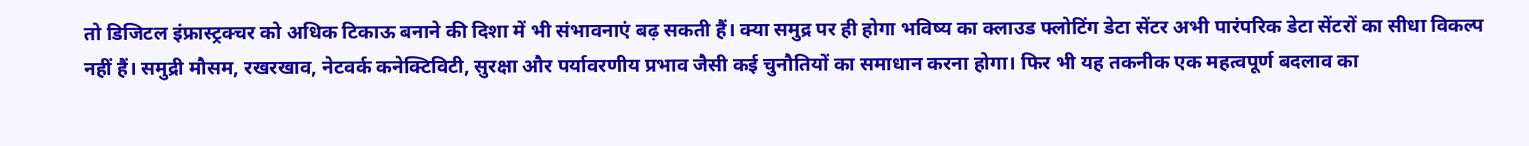तो डिजिटल इंफ्रास्ट्रक्चर को अधिक टिकाऊ बनाने की दिशा में भी संभावनाएं बढ़ सकती हैं। क्या समुद्र पर ही होगा भविष्य का क्लाउड फ्लोटिंग डेटा सेंटर अभी पारंपरिक डेटा सेंटरों का सीधा विकल्प नहीं हैं। समुद्री मौसम, रखरखाव, नेटवर्क कनेक्टिविटी, सुरक्षा और पर्यावरणीय प्रभाव जैसी कई चुनौतियों का समाधान करना होगा। फिर भी यह तकनीक एक महत्वपूर्ण बदलाव का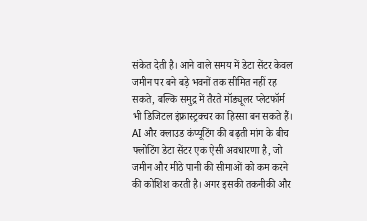संकेत देती है। आने वाले समय में डेटा सेंटर केवल जमीन पर बने बड़े भवनों तक सीमित नहीं रह सकते, बल्कि समुद्र में तैरते मॉड्यूलर प्लेटफॉर्म भी डिजिटल इंफ्रास्ट्रक्चर का हिस्सा बन सकते हैं। AI और क्लाउड कंप्यूटिंग की बढ़ती मांग के बीच फ्लोटिंग डेटा सेंटर एक ऐसी अवधारणा है, जो जमीन और मीठे पानी की सीमाओं को कम करने की कोशिश करती है। अगर इसकी तकनीकी और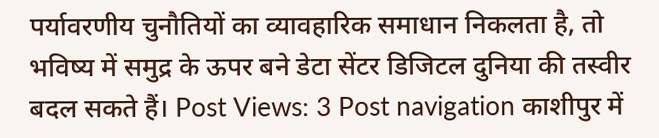पर्यावरणीय चुनौतियों का व्यावहारिक समाधान निकलता है, तो भविष्य में समुद्र के ऊपर बने डेटा सेंटर डिजिटल दुनिया की तस्वीर बदल सकते हैं। Post Views: 3 Post navigation काशीपुर में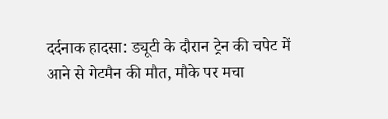दर्दनाक हादसा: ड्यूटी के दौरान ट्रेन की चपेट में आने से गेटमैन की मौत, मौके पर मचा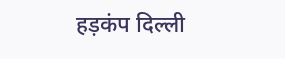हड़कंप दिल्ली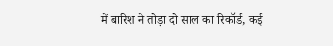में बारिश ने तोड़ा दो साल का रिकॉर्ड, कई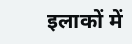इलाकों में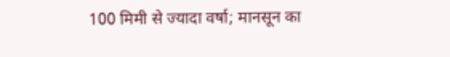100 मिमी से ज्यादा वर्षा; मानसून का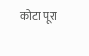कोटा पूरा